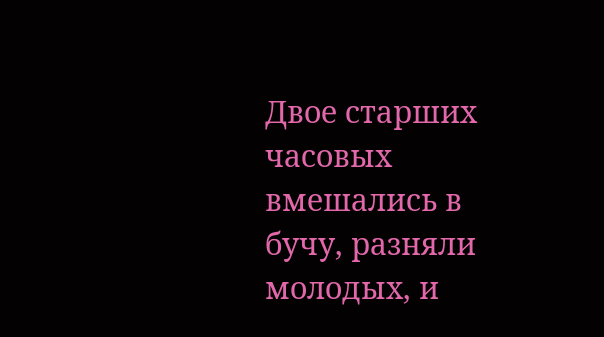Двое старших часовых вмешались в бучу, разняли молодых, и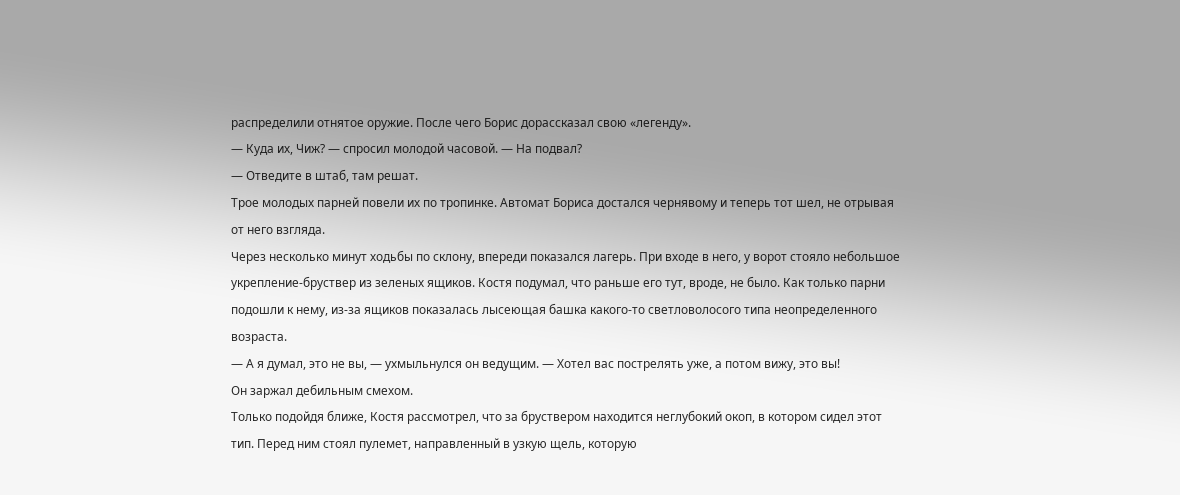распределили отнятое оружие. После чего Борис дорассказал свою «легенду».
— Куда их, Чиж? — спросил молодой часовой. — На подвал?
— Отведите в штаб, там решат.
Трое молодых парней повели их по тропинке. Автомат Бориса достался чернявому и теперь тот шел, не отрывая от него взгляда.
Через несколько минут ходьбы по склону, впереди показался лагерь. При входе в него, у ворот стояло небольшое укрепление-бруствер из зеленых ящиков. Костя подумал, что раньше его тут, вроде, не было. Как только парни подошли к нему, из-за ящиков показалась лысеющая башка какого-то светловолосого типа неопределенного возраста.
— А я думал, это не вы, — ухмыльнулся он ведущим. — Хотел вас пострелять уже, а потом вижу, это вы!
Он заржал дебильным смехом.
Только подойдя ближе, Костя рассмотрел, что за бруствером находится неглубокий окоп, в котором сидел этот тип. Перед ним стоял пулемет, направленный в узкую щель, которую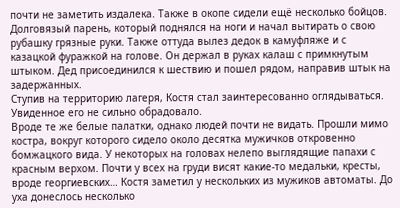почти не заметить издалека. Также в окопе сидели ещё несколько бойцов. Долговязый парень, который поднялся на ноги и начал вытирать о свою рубашку грязные руки. Также оттуда вылез дедок в камуфляже и с казацкой фуражкой на голове. Он держал в руках калаш с примкнутым штыком. Дед присоединился к шествию и пошел рядом, направив штык на задержанных.
Ступив на территорию лагеря, Костя стал заинтересованно оглядываться. Увиденное его не сильно обрадовало.
Вроде те же белые палатки, однако людей почти не видать. Прошли мимо костра, вокруг которого сидело около десятка мужичков откровенно бомжацкого вида. У некоторых на головах нелепо выглядящие папахи с красным верхом. Почти у всех на груди висят какие-то медальки, кресты, вроде георгиевских… Костя заметил у нескольких из мужиков автоматы. До уха донеслось несколько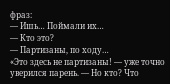фраз:
— Ишь… Поймали их…
— Кто это?
— Партизаны, по ходу…
«Это здесь не партизаны! — уже точно уверился парень. — Но кто? Что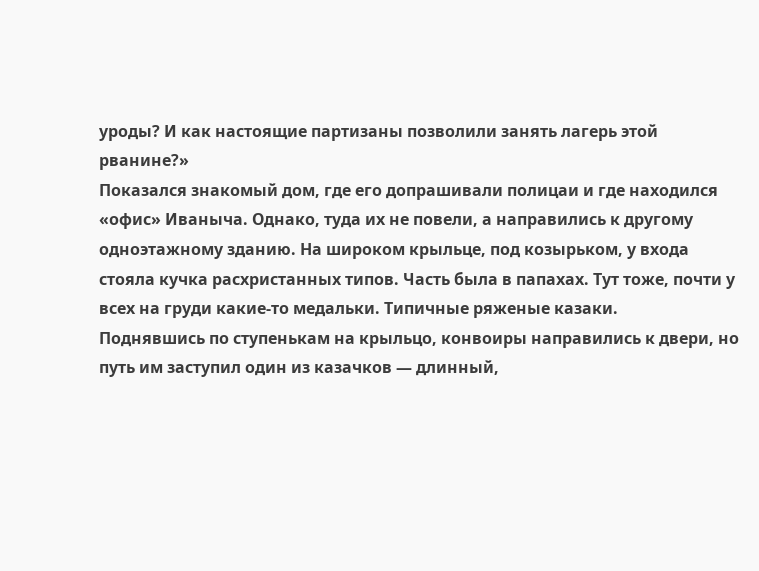уроды? И как настоящие партизаны позволили занять лагерь этой рванине?»
Показался знакомый дом, где его допрашивали полицаи и где находился «офис» Иваныча. Однако, туда их не повели, а направились к другому одноэтажному зданию. На широком крыльце, под козырьком, у входа стояла кучка расхристанных типов. Часть была в папахах. Тут тоже, почти у всех на груди какие-то медальки. Типичные ряженые казаки.
Поднявшись по ступенькам на крыльцо, конвоиры направились к двери, но путь им заступил один из казачков — длинный,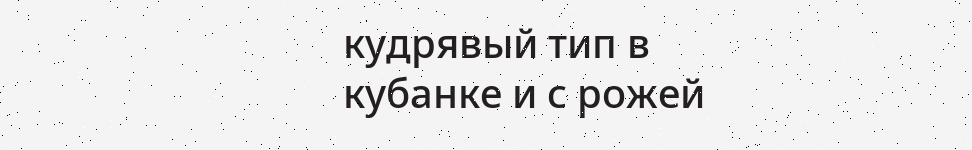кудрявый тип в кубанке и с рожей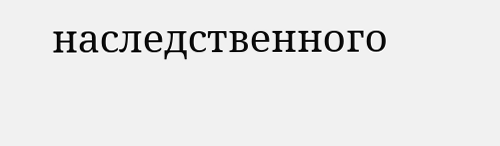наследственного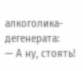алкоголика-дегенерата:
— А ну, стоять!